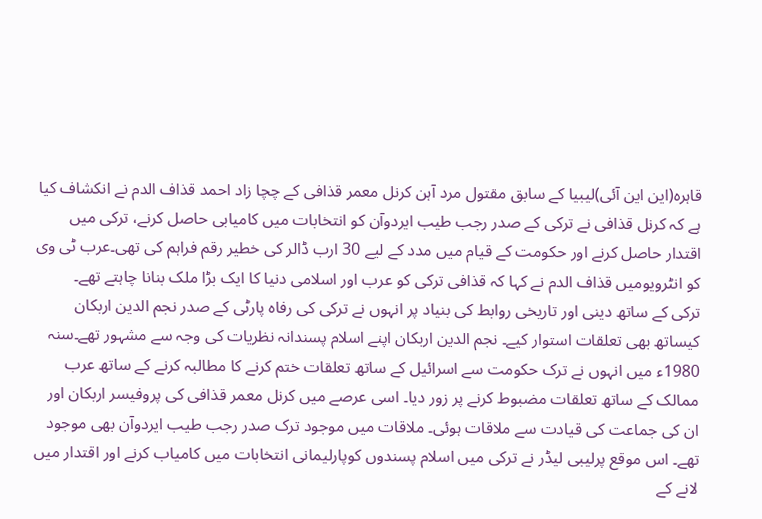قاہرہ(این این آئی)لیبیا کے سابق مقتول مرد آہن کرنل معمر قذافی کے چچا زاد احمد قذاف الدم نے انکشاف کیا ہے کہ کرنل قذافی نے ترکی کے صدر رجب طیب ایردوآن کو انتخابات میں کامیابی حاصل کرنے، ترکی میں اقتدار حاصل کرنے اور حکومت کے قیام میں مدد کے لیے 30 ارب ڈالر کی خطیر رقم فراہم کی تھی۔عرب ٹی وی کو انٹرویومیں قذاف الدم نے کہا کہ قذافی ترکی کو عرب اور اسلامی دنیا کا ایک بڑا ملک بنانا چاہتے تھے۔
ترکی کے ساتھ دینی اور تاریخی روابط کی بنیاد پر انہوں نے ترکی کی رفاہ پارٹی کے صدر نجم الدین اربکان کیساتھ بھی تعلقات استوار کیے۔ نجم الدین اربکان اپنے اسلام پسندانہ نظریات کی وجہ سے مشہور تھے۔سنہ 1980ء میں انہوں نے ترک حکومت سے اسرائیل کے ساتھ تعلقات ختم کرنے کا مطالبہ کرنے کے ساتھ عرب ممالک کے ساتھ تعلقات مضبوط کرنے پر زور دیا۔ اسی عرصے میں کرنل معمر قذافی کی پروفیسر اربکان اور ان کی جماعت کی قیادت سے ملاقات ہوئی۔ ملاقات میں موجود ترک صدر رجب طیب ایردوآن بھی موجود تھے۔ اس موقع پرلیبی لیڈر نے ترکی میں اسلام پسندوں کوپارلیمانی انتخابات میں کامیاب کرنے اور اقتدار میں لانے کے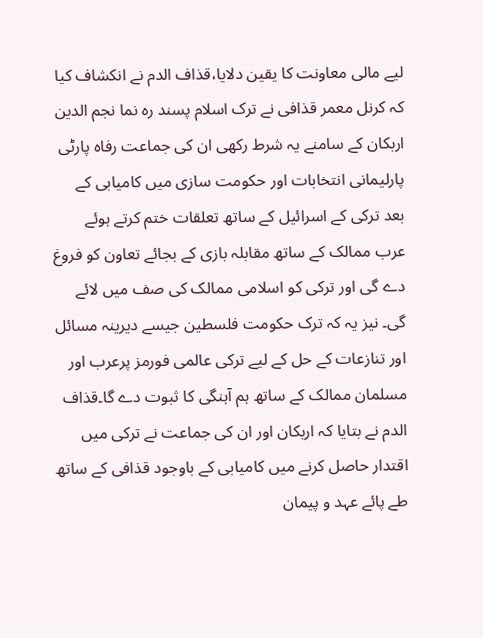لیے مالی معاونت کا یقین دلایا،قذاف الدم نے انکشاف کیا کہ کرنل معمر قذافی نے ترک اسلام پسند رہ نما نجم الدین اربکان کے سامنے یہ شرط رکھی ان کی جماعت رفاہ پارٹی پارلیمانی انتخابات اور حکومت سازی میں کامیابی کے بعد ترکی کے اسرائیل کے ساتھ تعلقات ختم کرتے ہوئے عرب ممالک کے ساتھ مقابلہ بازی کے بجائے تعاون کو فروغ دے گی اور ترکی کو اسلامی ممالک کی صف میں لائے گی۔ نیز یہ کہ ترک حکومت فلسطین جیسے دیرینہ مسائل اور تنازعات کے حل کے لیے ترکی عالمی فورمز پرعرب اور مسلمان ممالک کے ساتھ ہم آہنگی کا ثبوت دے گا۔قذاف الدم نے بتایا کہ اربکان اور ان کی جماعت نے ترکی میں اقتدار حاصل کرنے میں کامیابی کے باوجود قذافی کے ساتھ طے پائے عہد و پیمان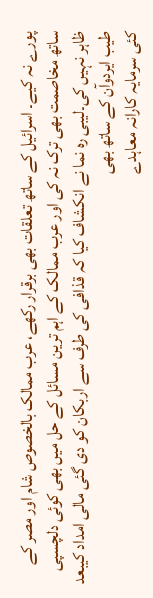پورے نہ کیے۔ اسرائیل کے ساتھ تعلقات بھی برقرار رکھے، عرب ممالک بالخصوص شام اور مصر کے ساتھ مخاصمت بھی ترک نہ کی اور عرب ممالک کے اہم ترین مسائل کے حل میں بھی کوئی دلچسپی ظاہر نہیں کی۔لیبی رہ نما نے انکشاف کیا کہ قذافی کی طرف سے اربکان کو دی گئی مالی امداد کیبعد طیب ایردوآن کے ساتھ بھی
کئی سرمایہ کارانہ معاہدے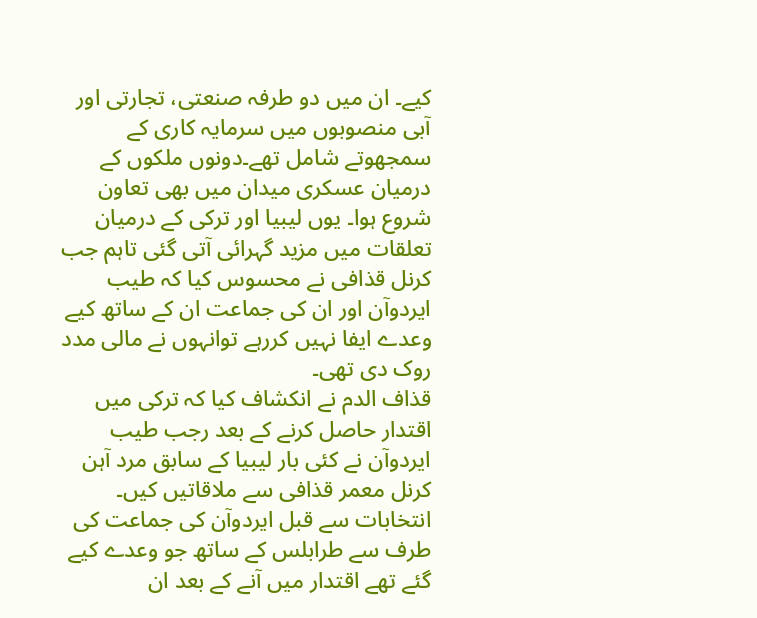کیے۔ ان میں دو طرفہ صنعتی، تجارتی اور آبی منصوبوں میں سرمایہ کاری کے سمجھوتے شامل تھے۔دونوں ملکوں کے درمیان عسکری میدان میں بھی تعاون شروع ہوا۔ یوں لیبیا اور ترکی کے درمیان تعلقات میں مزید گہرائی آتی گئی تاہم جب کرنل قذافی نے محسوس کیا کہ طیب ایردوآن اور ان کی جماعت ان کے ساتھ کیے وعدے ایفا نہیں کررہے توانہوں نے مالی مدد روک دی تھی۔
قذاف الدم نے انکشاف کیا کہ ترکی میں اقتدار حاصل کرنے کے بعد رجب طیب ایردوآن نے کئی بار لیبیا کے سابق مرد آہن کرنل معمر قذافی سے ملاقاتیں کیں۔ انتخابات سے قبل ایردوآن کی جماعت کی طرف سے طرابلس کے ساتھ جو وعدے کیے گئے تھے اقتدار میں آنے کے بعد ان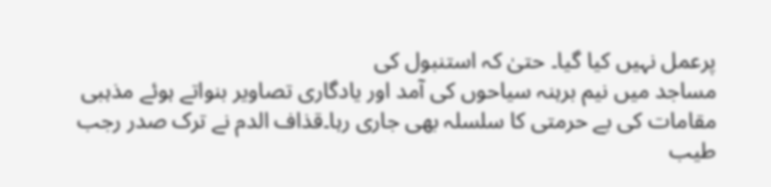پرعمل نہیں کیا گیا۔ حتیٰ کہ استنبول کی
مساجد میں نیم برہنہ سیاحوں کی آمد اور یادگاری تصاویر بنواتے ہوئے مذہبی مقامات کی بے حرمتی کا سلسلہ بھی جاری رہا۔قذاف الدم نے ترک صدر رجب طیب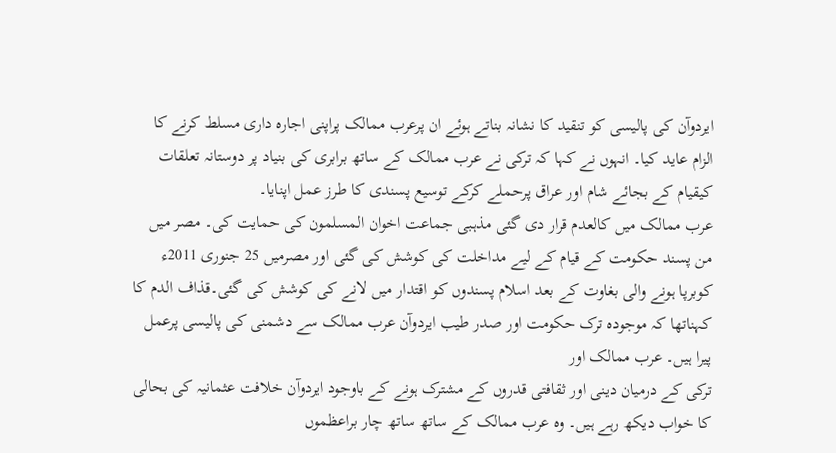ایردوآن کی پالیسی کو تنقید کا نشانہ بناتے ہوئے ان پرعرب ممالک پراپنی اجارہ داری مسلط کرنے کا الزام عاید کیا۔ انہوں نے کہا کہ ترکی نے عرب ممالک کے ساتھ برابری کی بنیاد پر دوستانہ تعلقات کیقیام کے بجائے شام اور عراق پرحملے کرکے توسیع پسندی کا طرز عمل اپنایا۔
عرب ممالک میں کالعدم قرار دی گئی مذہبی جماعت اخوان المسلمون کی حمایت کی۔ مصر میں من پسند حکومت کے قیام کے لیے مداخلت کی کوشش کی گئی اور مصرمیں 25 جنوری 2011ء کوبرپا ہونے والی بغاوت کے بعد اسلام پسندوں کو اقتدار میں لانے کی کوشش کی گئی۔قذاف الدم کا کہناتھا کہ موجودہ ترک حکومت اور صدر طیب ایردوآن عرب ممالک سے دشمنی کی پالیسی پرعمل پیرا ہیں۔ عرب ممالک اور
ترکی کے درمیان دینی اور ثقافتی قدروں کے مشترک ہونے کے باوجود ایردوآن خلافت عثمانیہ کی بحالی کا خواب دیکھ رہے ہیں۔ وہ عرب ممالک کے ساتھ ساتھ چار براعظموں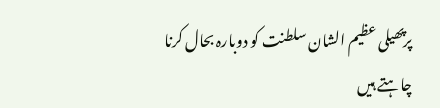پرپھیلی عظیم الشان سلطنت کو دوبارہ بحال کرنا چاہتے ہیں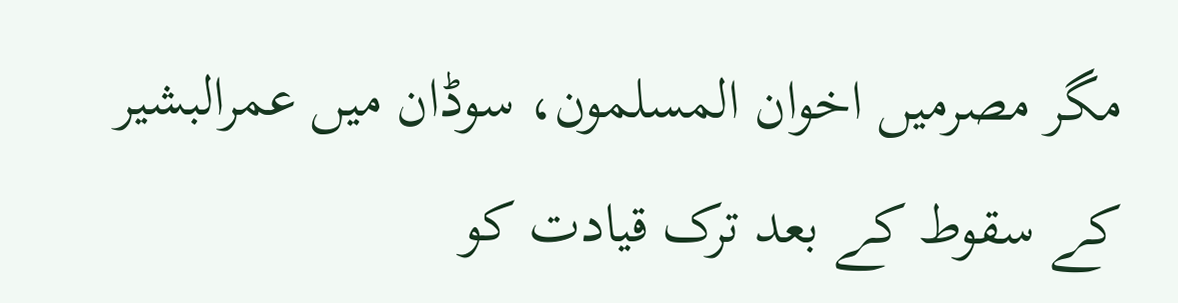مگر مصرمیں اخوان المسلمون، سوڈان میں عمرالبشیر کے سقوط کے بعد ترک قیادت کو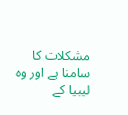مشکلات کا سامنا ہے اور وہ لیبیا کے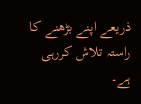ذریعے اپنے بڑھنے کا راستہ تلاش کررہی ہے۔